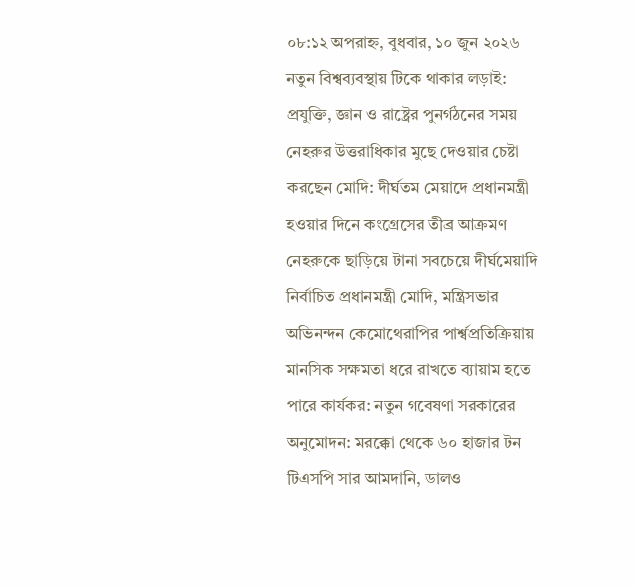০৮:১২ অপরাহ্ন, বুধবার, ১০ জুন ২০২৬
নতুন বিশ্বব্যবস্থায় টিকে থাকার লড়াই: প্রযুক্তি, জ্ঞান ও রাষ্ট্রের পুনর্গঠনের সময় নেহরুর উত্তরাধিকার মুছে দেওয়ার চেষ্টা করছেন মোদি: দীর্ঘতম মেয়াদে প্রধানমন্ত্রী হওয়ার দিনে কংগ্রেসের তীব্র আক্রমণ নেহরুকে ছাড়িয়ে টানা সবচেয়ে দীর্ঘমেয়াদি নির্বাচিত প্রধানমন্ত্রী মোদি, মন্ত্রিসভার অভিনন্দন কেমোথেরাপির পার্শ্বপ্রতিক্রিয়ায় মানসিক সক্ষমতা ধরে রাখতে ব্যায়াম হতে পারে কার্যকর: নতুন গবেষণা সরকারের অনুমোদন: মরক্কো থেকে ৬০ হাজার টন টিএসপি সার আমদানি, ডালও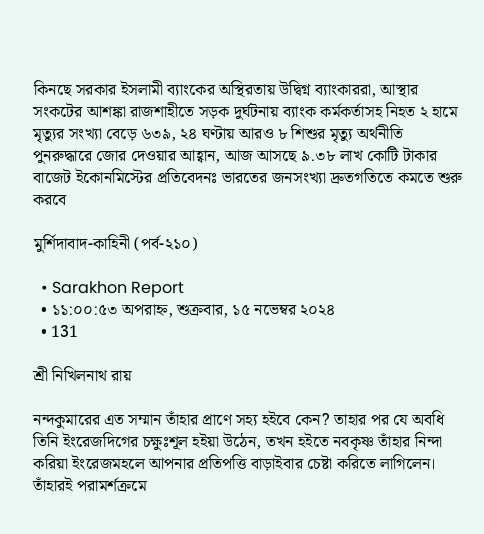কিনছে সরকার ইসলামী ব্যাংকের অস্থিরতায় উদ্বিগ্ন ব্যাংকাররা, আস্থার সংকটের আশঙ্কা রাজশাহীতে সড়ক দুর্ঘটনায় ব্যাংক কর্মকর্তাসহ নিহত ২ হামে মৃত্যুর সংখ্যা বেড়ে ৬৩৯, ২৪ ঘণ্টায় আরও ৮ শিশুর মৃত্যু অর্থনীতি পুনরুদ্ধারে জোর দেওয়ার আহ্বান, আজ আসছে ৯.৩৮ লাখ কোটি টাকার বাজেট ইকোনমিস্টের প্রতিবেদনঃ ভারতের জনসংখ্যা দ্রুতগতিতে কমতে শুরু করবে

মুর্শিদাবাদ-কাহিনী (পর্ব-২১০)

  • Sarakhon Report
  • ১১:০০:৫৩ অপরাহ্ন, শুক্রবার, ১৫ নভেম্বর ২০২৪
  • 131

শ্রী নিখিলনাথ রায়

নন্দকুমারের এত সম্মান তাঁহার প্রাণে সহ্য হইবে কেন? তাহার পর যে অবধি তিনি ইংরেজদিগের চক্ষুঃশূল হইয়া উঠেন, তখন হইতে নবকৃষ্ণ তাঁহার নিন্দা করিয়া ইংরেজমহলে আপনার প্রতিপত্তি বাড়াইবার চেষ্টা করিতে লাগিলেন। তাঁহারই পরামর্শক্রমে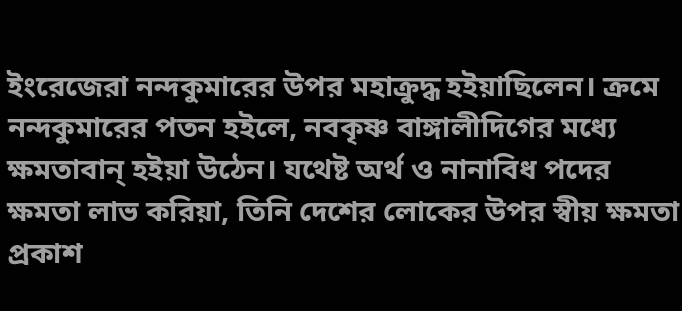ইংরেজেরা নন্দকুমারের উপর মহাক্রুদ্ধ হইয়াছিলেন। ক্রমে নন্দকুমারের পতন হইলে, নবকৃষ্ণ বাঙ্গালীদিগের মধ্যে ক্ষমতাবান্ হইয়া উঠেন। যথেষ্ট অর্থ ও নানাবিধ পদের ক্ষমতা লাভ করিয়া, তিনি দেশের লোকের উপর স্বীয় ক্ষমতা প্রকাশ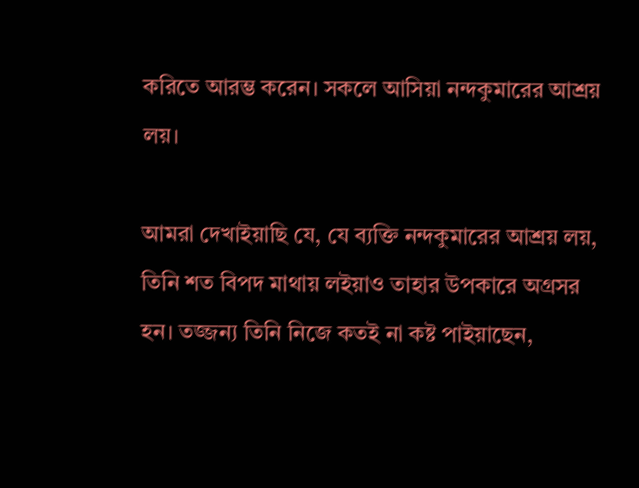করিতে আরম্ভ করেন। সকলে আসিয়া নন্দকুমারের আশ্রয় লয়।

আমরা দেখাইয়াছি যে, যে ব্যক্তি নন্দকুমারের আশ্রয় লয়, তিনি শত বিপদ মাথায় লইয়াও তাহার উপকারে অগ্রসর হন। তজ্জন্য তিনি নিজে কতই না কষ্ট পাইয়াছেন,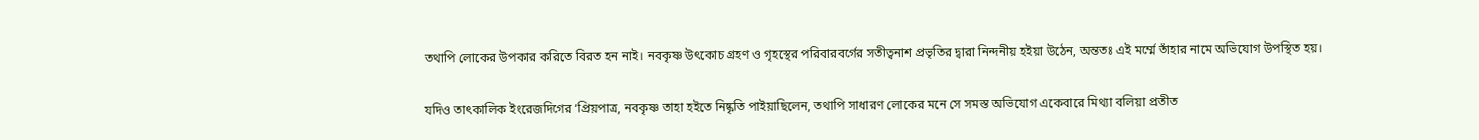তথাপি লোকের উপকার করিতে বিরত হন নাই। নবকৃষ্ণ উৎকোচ গ্রহণ ও গৃহস্থের পরিবারবর্গের সতীত্বনাশ প্রভৃতির দ্বারা নিন্দনীয় হইয়া উঠেন, অন্ততঃ এই মর্ম্মে তাঁহার নামে অভিযোগ উপস্থিত হয়।

যদিও তাৎকালিক ইংরেজদিগের ‘প্রিয়পাত্র, নবকৃষ্ণ তাহা হইতে নিষ্কৃতি পাইয়াছিলেন, তথাপি সাধারণ লোকের মনে সে সমস্ত অভিযোগ একেবারে মিথ্যা বলিয়া প্রতীত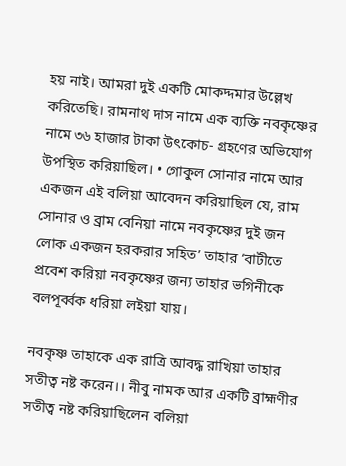হয় নাই। আমরা দুই একটি মোকদ্দমার উল্লেখ করিতেছি। রামনাথ দাস নামে এক ব্যক্তি নবকৃষ্ণের নামে ৩৬ হাজার টাকা উৎকোচ- গ্রহণের অভিযোগ উপস্থিত করিয়াছিল। • গোকুল সোনার নামে আর একজন এই বলিয়া আবেদন করিয়াছিল যে, রাম সোনার ও ব্রাম বেনিয়া নামে নবকৃষ্ণের দুই জন লোক একজন হরকরার সহিত’ তাহার ‘বাটীতে প্রবেশ করিয়া নবকৃষ্ণের জন্য তাহার ভগিনীকে বলপূর্ব্বক ধরিয়া লইয়া যায়।

নবকৃষ্ণ তাহাকে এক রাত্রি আবদ্ধ রাখিয়া তাহার সতীত্ব নষ্ট করেন।। নীবু নামক আর একটি ব্রাহ্মণীর সতীত্ব নষ্ট করিয়াছিলেন বলিয়া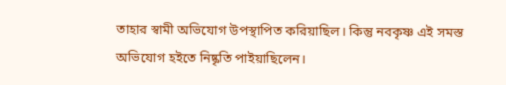তাহার স্বামী অভিযোগ উপস্থাপিত করিয়াছিল। কিন্তু নবকৃষ্ণ এই সমস্ত অভিযোগ হইতে নিষ্কৃতি পাইয়াছিলেন।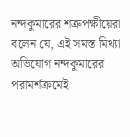নন্দকুমারের শত্রুপক্ষীয়েরা বলেন যে, এই সমস্ত মিথ্যা অভিযোগ নন্দকুমারের পরামর্শক্রমেই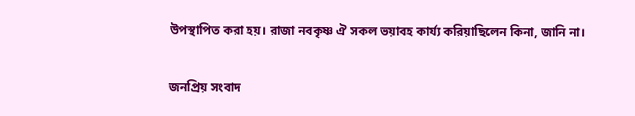উপস্থাপিত করা হয়। রাজা নবকৃষ্ণ ঐ সকল ভয়াবহ কার্য্য করিয়াছিলেন কিনা, জানি না।

জনপ্রিয় সংবাদ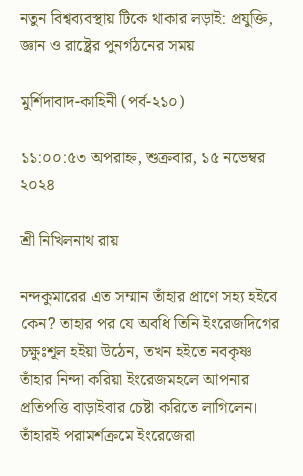নতুন বিশ্বব্যবস্থায় টিকে থাকার লড়াই: প্রযুক্তি, জ্ঞান ও রাষ্ট্রের পুনর্গঠনের সময়

মুর্শিদাবাদ-কাহিনী (পর্ব-২১০)

১১:০০:৫৩ অপরাহ্ন, শুক্রবার, ১৫ নভেম্বর ২০২৪

শ্রী নিখিলনাথ রায়

নন্দকুমারের এত সম্মান তাঁহার প্রাণে সহ্য হইবে কেন? তাহার পর যে অবধি তিনি ইংরেজদিগের চক্ষুঃশূল হইয়া উঠেন, তখন হইতে নবকৃষ্ণ তাঁহার নিন্দা করিয়া ইংরেজমহলে আপনার প্রতিপত্তি বাড়াইবার চেষ্টা করিতে লাগিলেন। তাঁহারই পরামর্শক্রমে ইংরেজেরা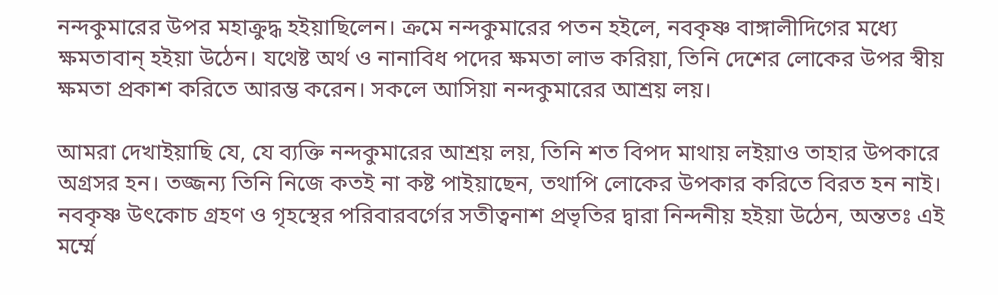নন্দকুমারের উপর মহাক্রুদ্ধ হইয়াছিলেন। ক্রমে নন্দকুমারের পতন হইলে, নবকৃষ্ণ বাঙ্গালীদিগের মধ্যে ক্ষমতাবান্ হইয়া উঠেন। যথেষ্ট অর্থ ও নানাবিধ পদের ক্ষমতা লাভ করিয়া, তিনি দেশের লোকের উপর স্বীয় ক্ষমতা প্রকাশ করিতে আরম্ভ করেন। সকলে আসিয়া নন্দকুমারের আশ্রয় লয়।

আমরা দেখাইয়াছি যে, যে ব্যক্তি নন্দকুমারের আশ্রয় লয়, তিনি শত বিপদ মাথায় লইয়াও তাহার উপকারে অগ্রসর হন। তজ্জন্য তিনি নিজে কতই না কষ্ট পাইয়াছেন, তথাপি লোকের উপকার করিতে বিরত হন নাই। নবকৃষ্ণ উৎকোচ গ্রহণ ও গৃহস্থের পরিবারবর্গের সতীত্বনাশ প্রভৃতির দ্বারা নিন্দনীয় হইয়া উঠেন, অন্ততঃ এই মর্ম্মে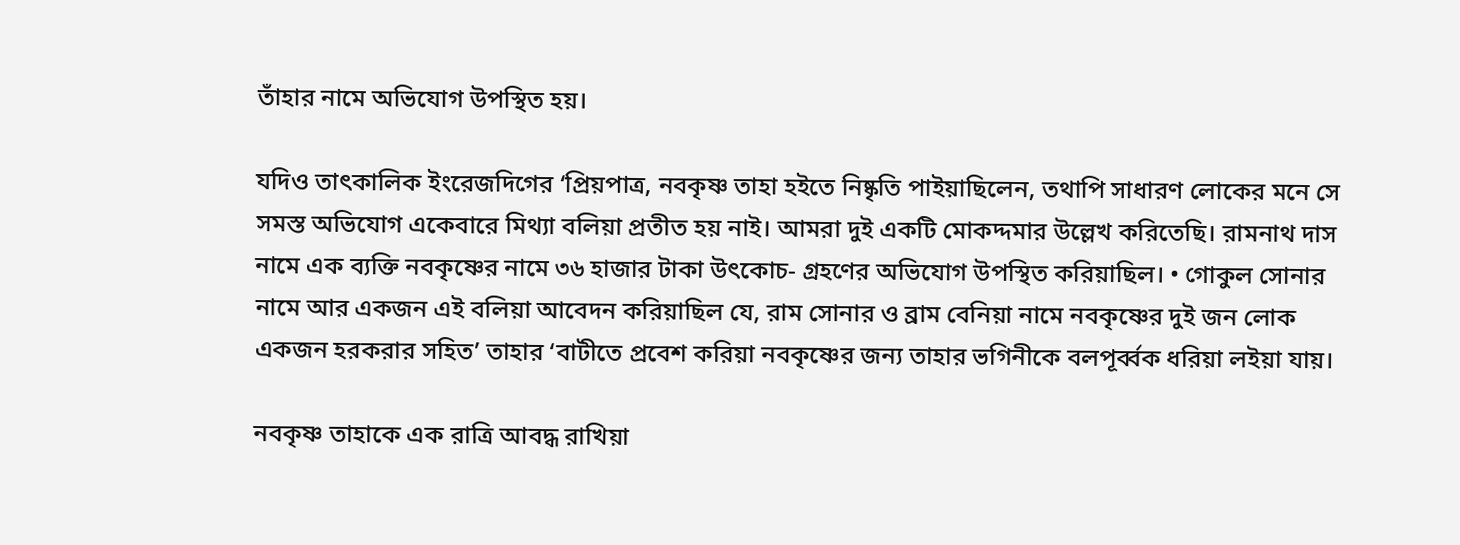তাঁহার নামে অভিযোগ উপস্থিত হয়।

যদিও তাৎকালিক ইংরেজদিগের ‘প্রিয়পাত্র, নবকৃষ্ণ তাহা হইতে নিষ্কৃতি পাইয়াছিলেন, তথাপি সাধারণ লোকের মনে সে সমস্ত অভিযোগ একেবারে মিথ্যা বলিয়া প্রতীত হয় নাই। আমরা দুই একটি মোকদ্দমার উল্লেখ করিতেছি। রামনাথ দাস নামে এক ব্যক্তি নবকৃষ্ণের নামে ৩৬ হাজার টাকা উৎকোচ- গ্রহণের অভিযোগ উপস্থিত করিয়াছিল। • গোকুল সোনার নামে আর একজন এই বলিয়া আবেদন করিয়াছিল যে, রাম সোনার ও ব্রাম বেনিয়া নামে নবকৃষ্ণের দুই জন লোক একজন হরকরার সহিত’ তাহার ‘বাটীতে প্রবেশ করিয়া নবকৃষ্ণের জন্য তাহার ভগিনীকে বলপূর্ব্বক ধরিয়া লইয়া যায়।

নবকৃষ্ণ তাহাকে এক রাত্রি আবদ্ধ রাখিয়া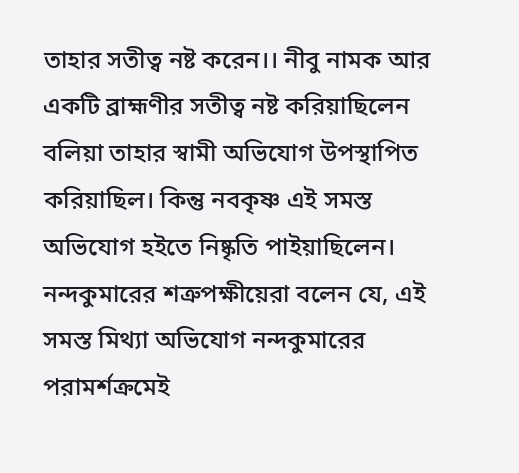তাহার সতীত্ব নষ্ট করেন।। নীবু নামক আর একটি ব্রাহ্মণীর সতীত্ব নষ্ট করিয়াছিলেন বলিয়া তাহার স্বামী অভিযোগ উপস্থাপিত করিয়াছিল। কিন্তু নবকৃষ্ণ এই সমস্ত অভিযোগ হইতে নিষ্কৃতি পাইয়াছিলেন। নন্দকুমারের শত্রুপক্ষীয়েরা বলেন যে, এই সমস্ত মিথ্যা অভিযোগ নন্দকুমারের পরামর্শক্রমেই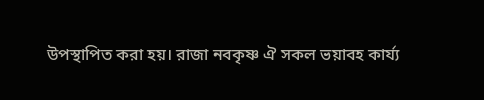উপস্থাপিত করা হয়। রাজা নবকৃষ্ণ ঐ সকল ভয়াবহ কার্য্য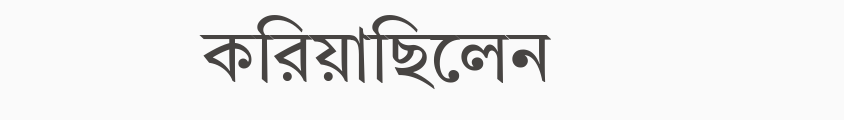করিয়াছিলেন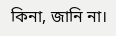কিনা, জানি না।